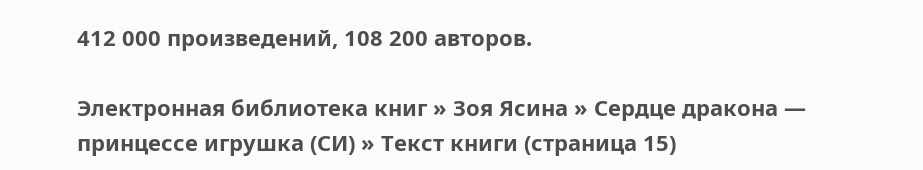412 000 произведений, 108 200 авторов.

Электронная библиотека книг » Зоя Ясина » Сердце дракона — принцессе игрушка (СИ) » Текст книги (страница 15)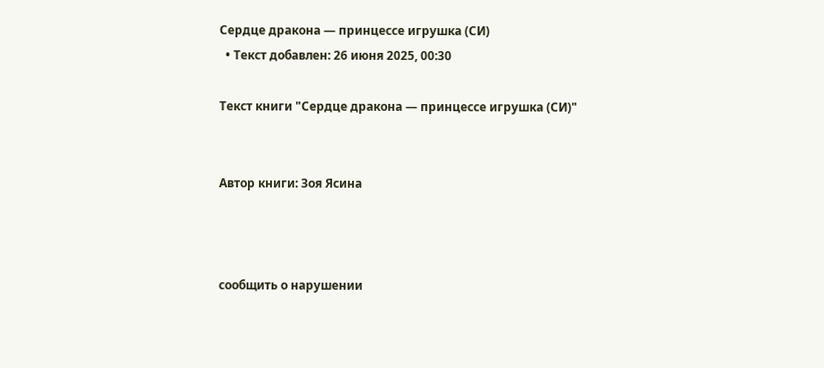Сердце дракона — принцессе игрушка (СИ)
  • Текст добавлен: 26 июня 2025, 00:30

Текст книги "Сердце дракона — принцессе игрушка (СИ)"


Автор книги: Зоя Ясина



сообщить о нарушении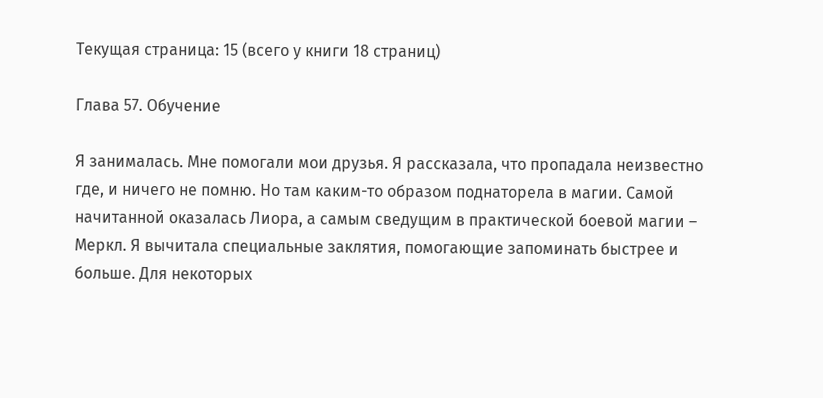Текущая страница: 15 (всего у книги 18 страниц)

Глава 57. Обучение

Я занималась. Мне помогали мои друзья. Я рассказала, что пропадала неизвестно где, и ничего не помню. Но там каким-то образом поднаторела в магии. Самой начитанной оказалась Лиора, а самым сведущим в практической боевой магии – Меркл. Я вычитала специальные заклятия, помогающие запоминать быстрее и больше. Для некоторых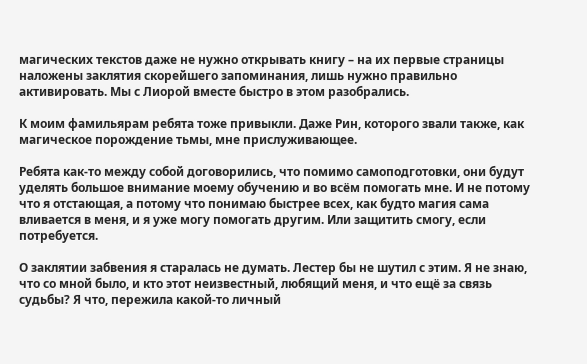магических текстов даже не нужно открывать книгу – на их первые страницы наложены заклятия скорейшего запоминания, лишь нужно правильно активировать. Мы с Лиорой вместе быстро в этом разобрались.

К моим фамильярам ребята тоже привыкли. Даже Рин, которого звали также, как магическое порождение тьмы, мне прислуживающее.

Ребята как-то между собой договорились, что помимо самоподготовки, они будут уделять большое внимание моему обучению и во всём помогать мне. И не потому что я отстающая, а потому что понимаю быстрее всех, как будто магия сама вливается в меня, и я уже могу помогать другим. Или защитить смогу, если потребуется.

О заклятии забвения я старалась не думать. Лестер бы не шутил с этим. Я не знаю, что со мной было, и кто этот неизвестный, любящий меня, и что ещё за связь судьбы? Я что, пережила какой-то личный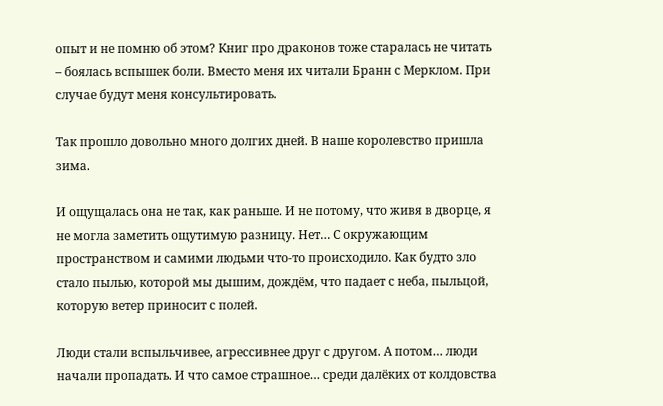опыт и не помню об этом? Книг про драконов тоже старалась не читать – боялась вспышек боли. Вместо меня их читали Бранн с Мерклом. При случае будут меня консультировать.

Так прошло довольно много долгих дней. В наше королевство пришла зима.

И ощущалась она не так, как раньше. И не потому, что живя в дворце, я не могла заметить ощутимую разницу. Нет… С окружающим пространством и самими людьми что-то происходило. Как будто зло стало пылью, которой мы дышим, дождём, что падает с неба, пыльцой, которую ветер приносит с полей.

Люди стали вспыльчивее, агрессивнее друг с другом. А потом… люди начали пропадать. И что самое страшное… среди далёких от колдовства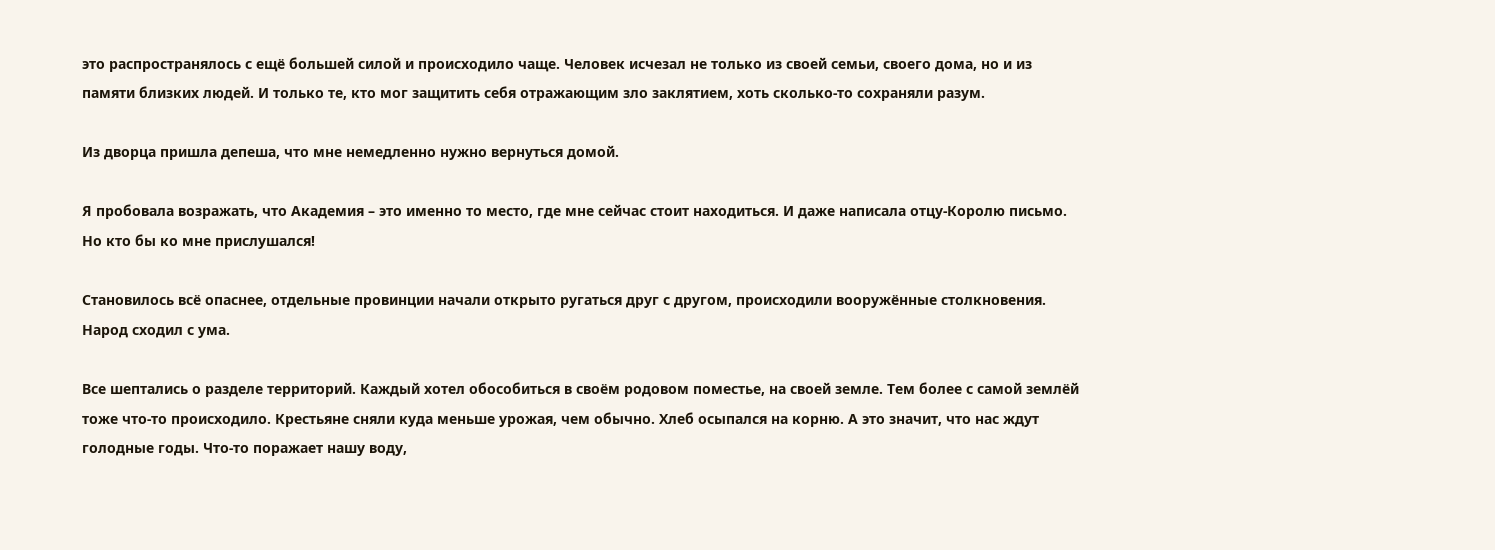это распространялось с ещё большей силой и происходило чаще. Человек исчезал не только из своей семьи, своего дома, но и из памяти близких людей. И только те, кто мог защитить себя отражающим зло заклятием, хоть сколько-то сохраняли разум.

Из дворца пришла депеша, что мне немедленно нужно вернуться домой.

Я пробовала возражать, что Академия – это именно то место, где мне сейчас стоит находиться. И даже написала отцу-Королю письмо. Но кто бы ко мне прислушался!

Становилось всё опаснее, отдельные провинции начали открыто ругаться друг с другом, происходили вооружённые столкновения. Народ сходил с ума.

Все шептались о разделе территорий. Каждый хотел обособиться в своём родовом поместье, на своей земле. Тем более с самой землёй тоже что-то происходило. Крестьяне сняли куда меньше урожая, чем обычно. Хлеб осыпался на корню. А это значит, что нас ждут голодные годы. Что-то поражает нашу воду,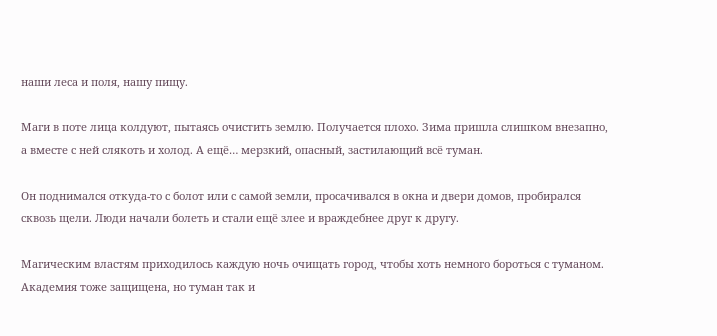наши леса и поля, нашу пищу.

Маги в поте лица колдуют, пытаясь очистить землю. Получается плохо. Зима пришла слишком внезапно, а вместе с ней слякоть и холод. А ещё… мерзкий, опасный, застилающий всё туман.

Он поднимался откуда-то с болот или с самой земли, просачивался в окна и двери домов, пробирался сквозь щели. Люди начали болеть и стали ещё злее и враждебнее друг к другу.

Магическим властям приходилось каждую ночь очищать город, чтобы хоть немного бороться с туманом. Академия тоже защищена, но туман так и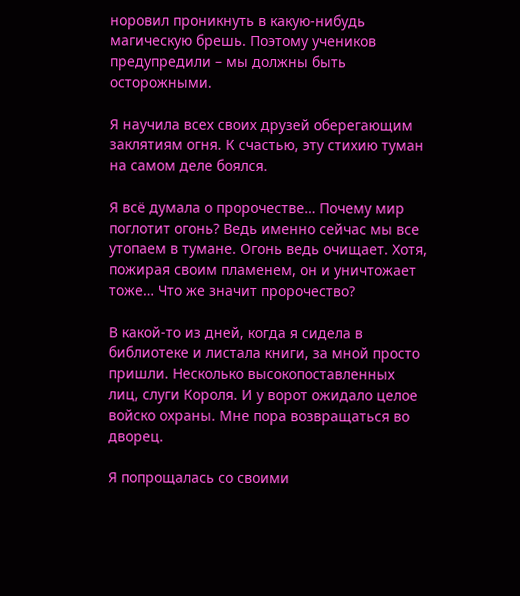норовил проникнуть в какую-нибудь магическую брешь. Поэтому учеников предупредили – мы должны быть осторожными.

Я научила всех своих друзей оберегающим заклятиям огня. К счастью, эту стихию туман на самом деле боялся.

Я всё думала о пророчестве… Почему мир поглотит огонь? Ведь именно сейчас мы все утопаем в тумане. Огонь ведь очищает. Хотя, пожирая своим пламенем, он и уничтожает тоже… Что же значит пророчество?

В какой-то из дней, когда я сидела в библиотеке и листала книги, за мной просто пришли. Несколько высокопоставленных лиц, слуги Короля. И у ворот ожидало целое войско охраны. Мне пора возвращаться во дворец.

Я попрощалась со своими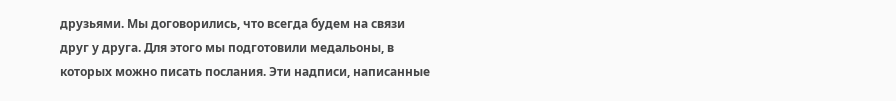друзьями. Мы договорились, что всегда будем на связи друг у друга. Для этого мы подготовили медальоны, в которых можно писать послания. Эти надписи, написанные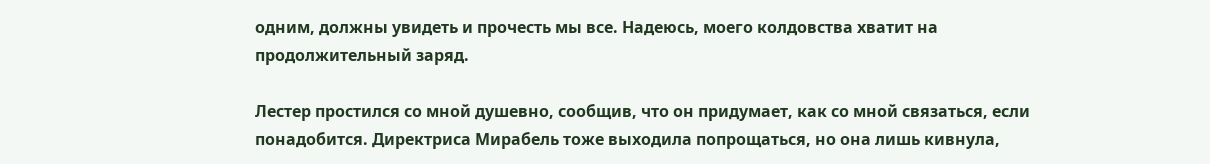одним, должны увидеть и прочесть мы все. Надеюсь, моего колдовства хватит на продолжительный заряд.

Лестер простился со мной душевно, сообщив, что он придумает, как со мной связаться, если понадобится. Директриса Мирабель тоже выходила попрощаться, но она лишь кивнула,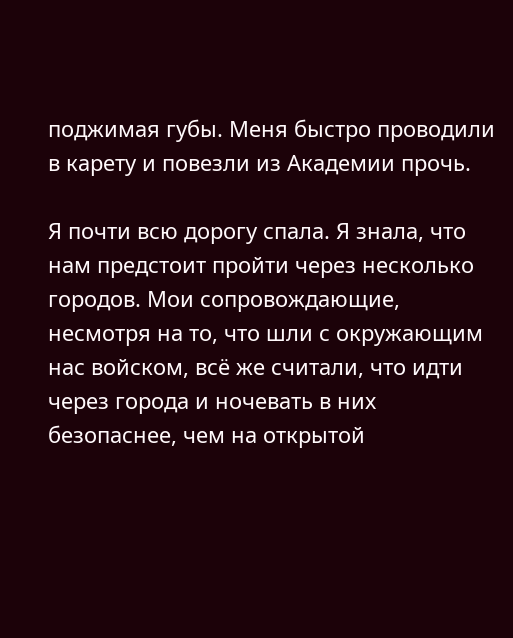поджимая губы. Меня быстро проводили в карету и повезли из Академии прочь.

Я почти всю дорогу спала. Я знала, что нам предстоит пройти через несколько городов. Мои сопровождающие, несмотря на то, что шли с окружающим нас войском, всё же считали, что идти через города и ночевать в них безопаснее, чем на открытой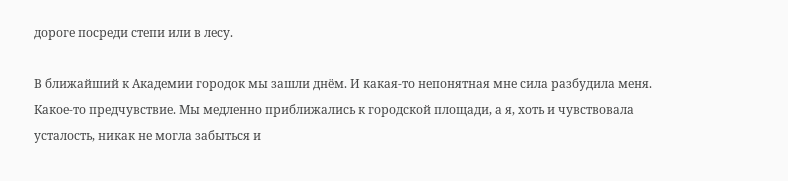дороге посреди степи или в лесу.

В ближайший к Академии городок мы зашли днём. И какая-то непонятная мне сила разбудила меня. Какое-то предчувствие. Мы медленно приближались к городской площади, а я, хоть и чувствовала усталость, никак не могла забыться и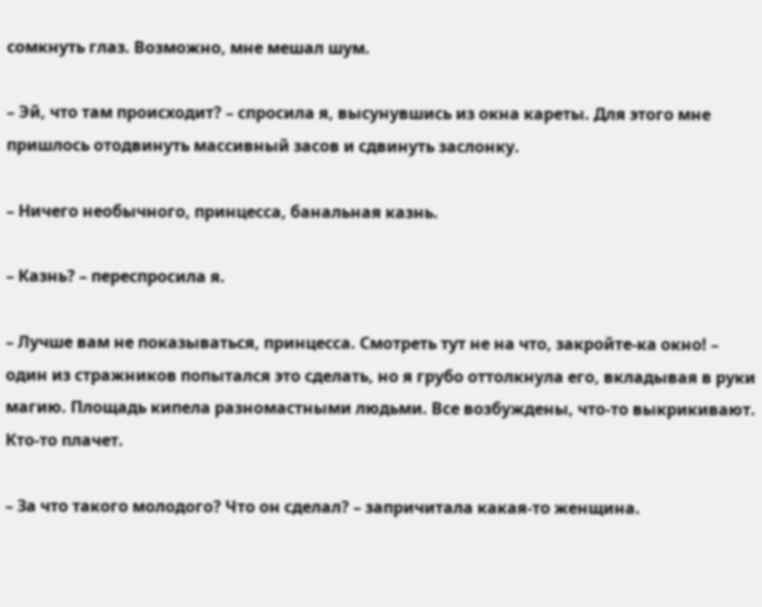сомкнуть глаз. Возможно, мне мешал шум.

– Эй, что там происходит? – спросила я, высунувшись из окна кареты. Для этого мне пришлось отодвинуть массивный засов и сдвинуть заслонку.

– Ничего необычного, принцесса, банальная казнь.

– Казнь? – переспросила я.

– Лучше вам не показываться, принцесса. Смотреть тут не на что, закройте-ка окно! – один из стражников попытался это сделать, но я грубо оттолкнула его, вкладывая в руки магию. Площадь кипела разномастными людьми. Все возбуждены, что-то выкрикивают. Кто-то плачет.

– За что такого молодого? Что он сделал? – запричитала какая-то женщина.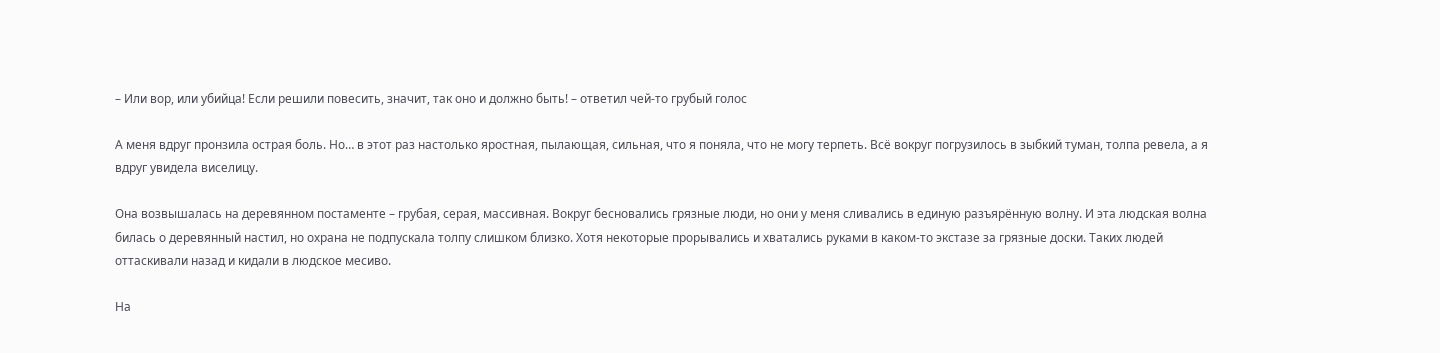– Или вор, или убийца! Если решили повесить, значит, так оно и должно быть! – ответил чей-то грубый голос

А меня вдруг пронзила острая боль. Но… в этот раз настолько яростная, пылающая, сильная, что я поняла, что не могу терпеть. Всё вокруг погрузилось в зыбкий туман, толпа ревела, а я вдруг увидела виселицу.

Она возвышалась на деревянном постаменте – грубая, серая, массивная. Вокруг бесновались грязные люди, но они у меня сливались в единую разъярённую волну. И эта людская волна билась о деревянный настил, но охрана не подпускала толпу слишком близко. Хотя некоторые прорывались и хватались руками в каком-то экстазе за грязные доски. Таких людей оттаскивали назад и кидали в людское месиво.

На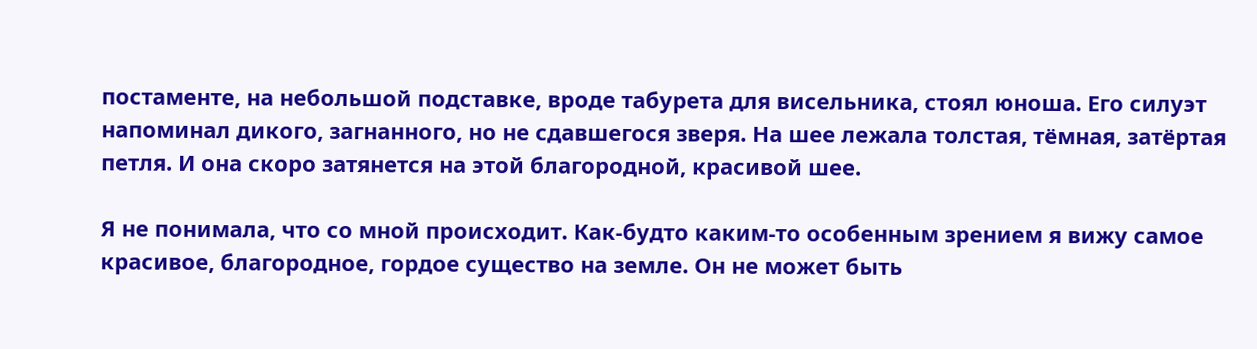постаменте, на небольшой подставке, вроде табурета для висельника, стоял юноша. Его силуэт напоминал дикого, загнанного, но не сдавшегося зверя. На шее лежала толстая, тёмная, затёртая петля. И она скоро затянется на этой благородной, красивой шее.

Я не понимала, что со мной происходит. Как-будто каким-то особенным зрением я вижу самое красивое, благородное, гордое существо на земле. Он не может быть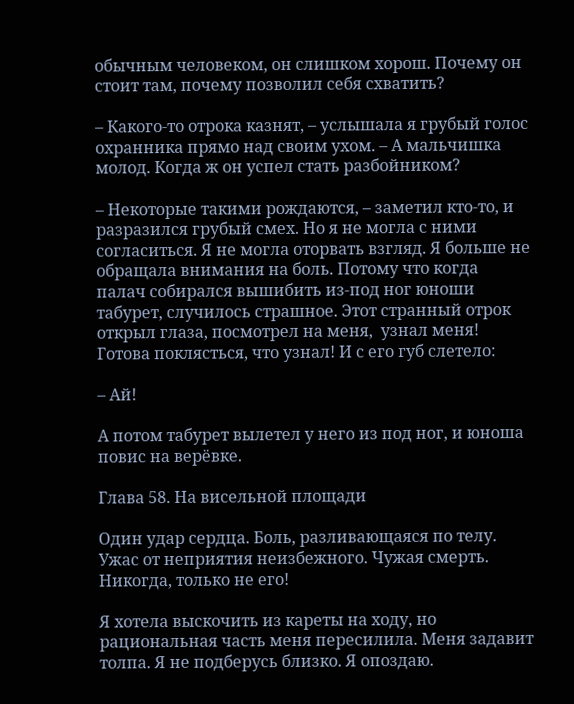обычным человеком, он слишком хорош. Почему он стоит там, почему позволил себя схватить?

– Какого-то отрока казнят, – услышала я грубый голос охранника прямо над своим ухом. – А мальчишка молод. Когда ж он успел стать разбойником?

– Некоторые такими рождаются, – заметил кто-то, и разразился грубый смех. Но я не могла с ними согласиться. Я не могла оторвать взгляд. Я больше не обращала внимания на боль. Потому что когда палач собирался вышибить из-под ног юноши табурет, случилось страшное. Этот странный отрок открыл глаза, посмотрел на меня,  узнал меня! Готова поклясться, что узнал! И с его губ слетело:

– Ай!

А потом табурет вылетел у него из под ног, и юноша повис на верёвке.

Глава 58. На висельной площади

Один удар сердца. Боль, разливающаяся по телу. Ужас от неприятия неизбежного. Чужая смерть. Никогда, только не его!

Я хотела выскочить из кареты на ходу, но рациональная часть меня пересилила. Меня задавит толпа. Я не подберусь близко. Я опоздаю.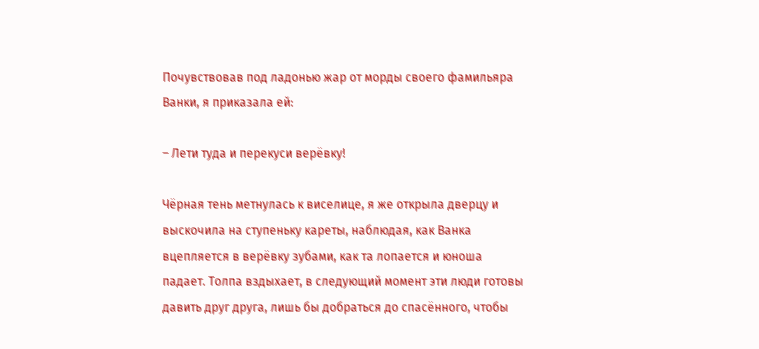Почувствовав под ладонью жар от морды своего фамильяра Ванки, я приказала ей:

– Лети туда и перекуси верёвку!

Чёрная тень метнулась к виселице, я же открыла дверцу и выскочила на ступеньку кареты, наблюдая, как Ванка вцепляется в верёвку зубами, как та лопается и юноша падает. Толпа вздыхает, в следующий момент эти люди готовы давить друг друга, лишь бы добраться до спасённого, чтобы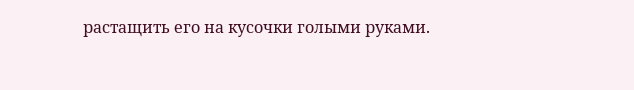растащить его на кусочки голыми руками.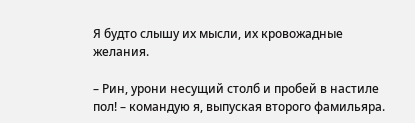Я будто слышу их мысли, их кровожадные желания.

– Рин, урони несущий столб и пробей в настиле пол! – командую я, выпуская второго фамильяра.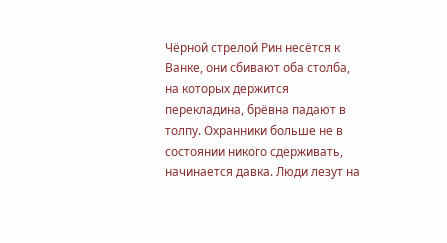Чёрной стрелой Рин несётся к Ванке, они сбивают оба столба, на которых держится перекладина, брёвна падают в толпу. Охранники больше не в состоянии никого сдерживать, начинается давка. Люди лезут на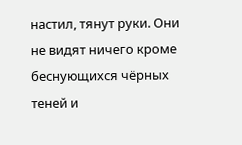настил, тянут руки. Они не видят ничего кроме беснующихся чёрных теней и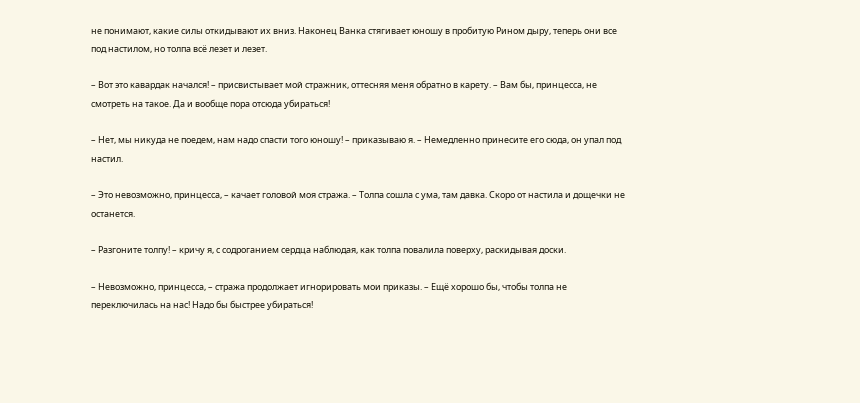не понимают, какие силы откидывают их вниз. Наконец Ванка стягивает юношу в пробитую Рином дыру, теперь они все под настилом, но толпа всё лезет и лезет.

– Вот это кавардак начался! – присвистывает мой стражник, оттесняя меня обратно в карету. – Вам бы, принцесса, не смотреть на такое. Да и вообще пора отсюда убираться!

– Нет, мы никуда не поедем, нам надо спасти того юношу! – приказываю я. – Немедленно принесите его сюда, он упал под настил.

– Это невозможно, принцесса, – качает головой моя стража. – Толпа сошла с ума, там давка. Скоро от настила и дощечки не останется.

– Разгоните толпу! – кричу я, с содроганием сердца наблюдая, как толпа повалила поверху, раскидывая доски.

– Невозможно, принцесса, – стража продолжает игнорировать мои приказы. – Ещё хорошо бы, чтобы толпа не переключилась на нас! Надо бы быстрее убираться!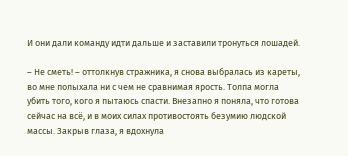И они дали команду идти дальше и заставили тронуться лошадей.

– Не сметь! – оттолкнув стражника, я снова выбралась из кареты, во мне полыхала ни с чем не сравнимая ярость. Толпа могла убить того, кого я пытаюсь спасти. Внезапно я поняла, что готова сейчас на всё, и в моих силах противостоять безумию людской массы. Закрыв глаза, я вдохнула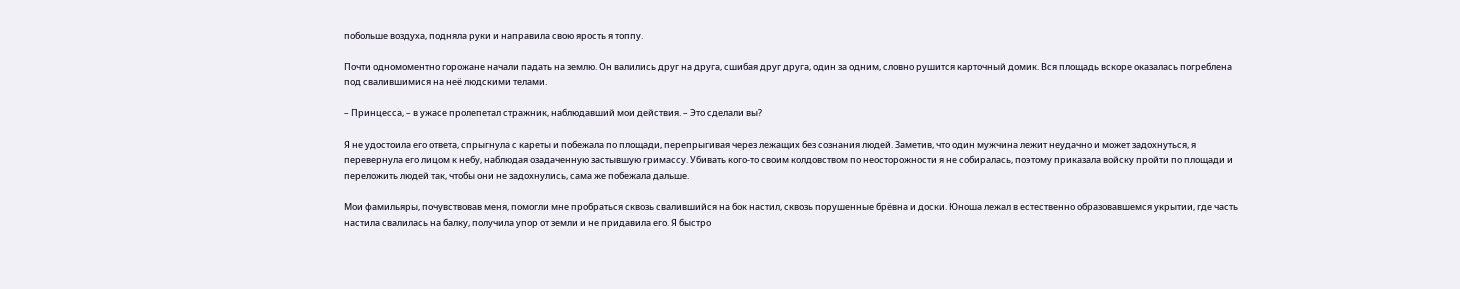побольше воздуха, подняла руки и направила свою ярость я топпу.

Почти одномоментно горожане начали падать на землю. Он валились друг на друга, сшибая друг друга, один за одним, словно рушится карточный домик. Вся площадь вскоре оказалась погреблена под свалившимися на неё людскими телами.

– Принцесса, – в ужасе пролепетал стражник, наблюдавший мои действия. – Это сделали вы?

Я не удостоила его ответа, спрыгнула с кареты и побежала по площади, перепрыгивая через лежащих без сознания людей. Заметив, что один мужчина лежит неудачно и может задохнуться, я перевернула его лицом к небу, наблюдая озадаченную застывшую гримассу. Убивать кого-то своим колдовством по неосторожности я не собиралась, поэтому приказала войску пройти по площади и переложить людей так, чтобы они не задохнулись, сама же побежала дальше.

Мои фамильяры, почувствовав меня, помогли мне пробраться сквозь свалившийся на бок настил, сквозь порушенные брёвна и доски. Юноша лежал в естественно образовавшемся укрытии, где часть настила свалилась на балку, получила упор от земли и не придавила его. Я быстро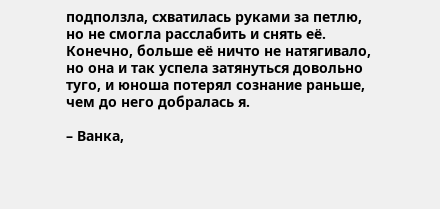подползла, схватилась руками за петлю, но не смогла расслабить и снять её. Конечно, больше её ничто не натягивало, но она и так успела затянуться довольно туго, и юноша потерял сознание раньше, чем до него добралась я.

– Ванка,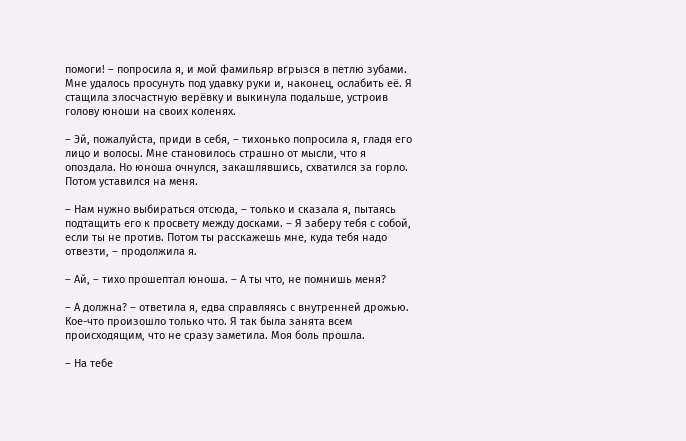помоги! – попросила я, и мой фамильяр вгрызся в петлю зубами. Мне удалось просунуть под удавку руки и, наконец, ослабить её. Я стащила злосчастную верёвку и выкинула подальше, устроив голову юноши на своих коленях.

– Эй, пожалуйста, приди в себя, – тихонько попросила я, гладя его лицо и волосы. Мне становилось страшно от мысли, что я опоздала. Но юноша очнулся, закашлявшись, схватился за горло. Потом уставился на меня.

– Нам нужно выбираться отсюда, – только и сказала я, пытаясь подтащить его к просвету между досками. – Я заберу тебя с собой, если ты не против. Потом ты расскажешь мне, куда тебя надо отвезти, – продолжила я.

– Ай, – тихо прошептал юноша. – А ты что, не помнишь меня?

– А должна? – ответила я, едва справляясь с внутренней дрожью. Кое-что произошло только что. Я так была занята всем происходящим, что не сразу заметила. Моя боль прошла.

– На тебе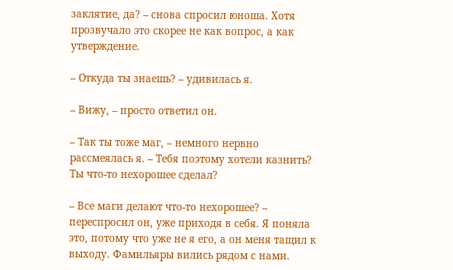заклятие, да? – снова спросил юноша. Хотя прозвучало это скорее не как вопрос, а как утверждение.

– Откуда ты знаешь? – удивилась я.

– Вижу, – просто ответил он.

– Так ты тоже маг, – немного нервно рассмеялась я. – Тебя поэтому хотели казнить? Ты что-то нехорошее сделал?

– Все маги делают что-то нехорошее? – переспросил он, уже приходя в себя. Я поняла это, потому что уже не я его, а он меня тащил к выходу. Фамильяры вились рядом с нами.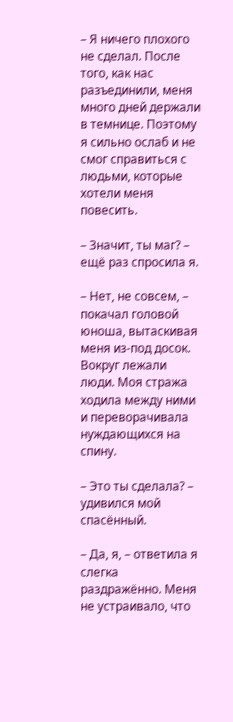– Я ничего плохого не сделал. После того, как нас разъединили, меня много дней держали в темнице. Поэтому я сильно ослаб и не смог справиться с людьми, которые хотели меня повесить.

– Значит, ты маг? – ещё раз спросила я.

– Нет, не совсем, – покачал головой юноша, вытаскивая меня из-под досок. Вокруг лежали люди. Моя стража ходила между ними и переворачивала нуждающихся на спину.

– Это ты сделала? – удивился мой спасённый.

– Да, я, – ответила я слегка раздражённо. Меня не устраивало, что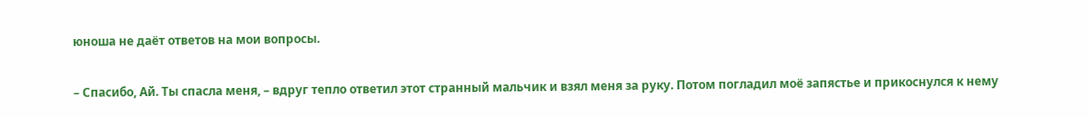юноша не даёт ответов на мои вопросы.

– Спасибо, Ай. Ты спасла меня, – вдруг тепло ответил этот странный мальчик и взял меня за руку. Потом погладил моё запястье и прикоснулся к нему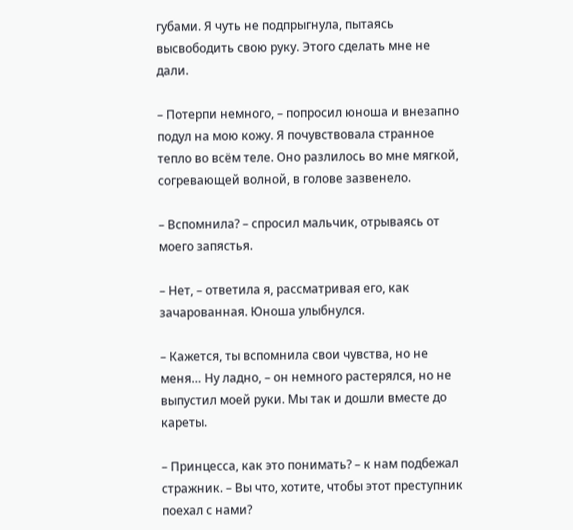губами. Я чуть не подпрыгнула, пытаясь высвободить свою руку. Этого сделать мне не дали.

– Потерпи немного, – попросил юноша и внезапно подул на мою кожу. Я почувствовала странное тепло во всём теле. Оно разлилось во мне мягкой, согревающей волной, в голове зазвенело.

– Вспомнила? – спросил мальчик, отрываясь от моего запястья.

– Нет, – ответила я, рассматривая его, как зачарованная. Юноша улыбнулся.

– Кажется, ты вспомнила свои чувства, но не меня… Ну ладно, – он немного растерялся, но не выпустил моей руки. Мы так и дошли вместе до кареты.

– Принцесса, как это понимать? – к нам подбежал стражник. – Вы что, хотите, чтобы этот преступник поехал с нами?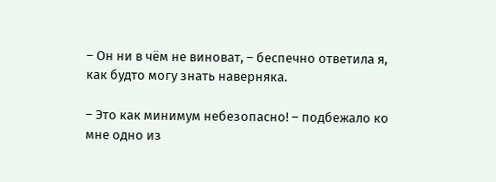– Он ни в чём не виноват, – беспечно ответила я, как будто могу знать наверняка.

– Это как минимум небезопасно! – подбежало ко мне одно из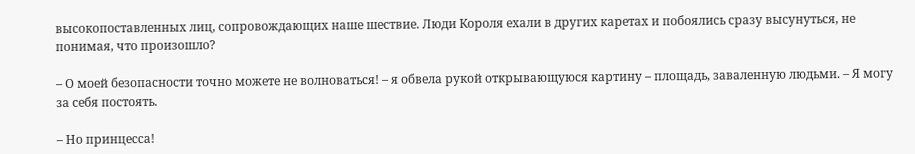высокопоставленных лиц, сопровождающих наше шествие. Люди Короля ехали в других каретах и побоялись сразу высунуться, не понимая, что произошло?

– О моей безопасности точно можете не волноваться! – я обвела рукой открывающуюся картину – площадь, заваленную людьми. – Я могу за себя постоять.

– Но принцесса!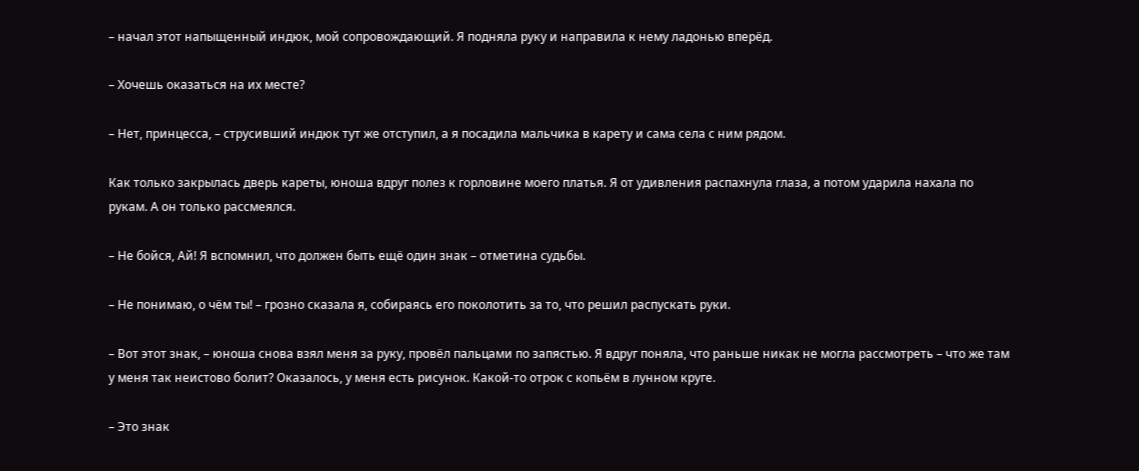– начал этот напыщенный индюк, мой сопровождающий. Я подняла руку и направила к нему ладонью вперёд.

– Хочешь оказаться на их месте?

– Нет, принцесса, – струсивший индюк тут же отступил, а я посадила мальчика в карету и сама села с ним рядом.

Как только закрылась дверь кареты, юноша вдруг полез к горловине моего платья. Я от удивления распахнула глаза, а потом ударила нахала по рукам. А он только рассмеялся.

– Не бойся, Ай! Я вспомнил, что должен быть ещё один знак – отметина судьбы.

– Не понимаю, о чём ты! – грозно сказала я, собираясь его поколотить за то, что решил распускать руки.

– Вот этот знак, – юноша снова взял меня за руку, провёл пальцами по запястью. Я вдруг поняла, что раньше никак не могла рассмотреть – что же там у меня так неистово болит? Оказалось, у меня есть рисунок. Какой-то отрок с копьём в лунном круге.

– Это знак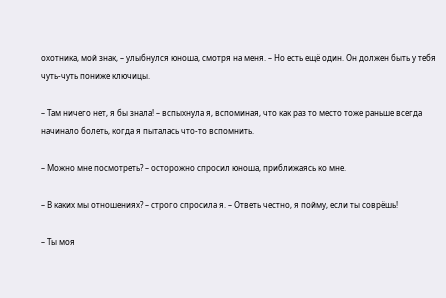охотника, мой знак, – улыбнулся юноша, смотря на меня. – Но есть ещё один. Он должен быть у тебя чуть-чуть пониже ключицы.

– Там ничего нет, я бы знала! – вспыхнула я, вспоминая, что как раз то место тоже раньше всегда начинало болеть, когда я пыталась что-то вспомнить.

– Можно мне посмотреть? – осторожно спросил юноша, приближаясь ко мне.

– В каких мы отношениях? – строго спросила я. – Ответь честно, я пойму, если ты соврёшь!

– Ты моя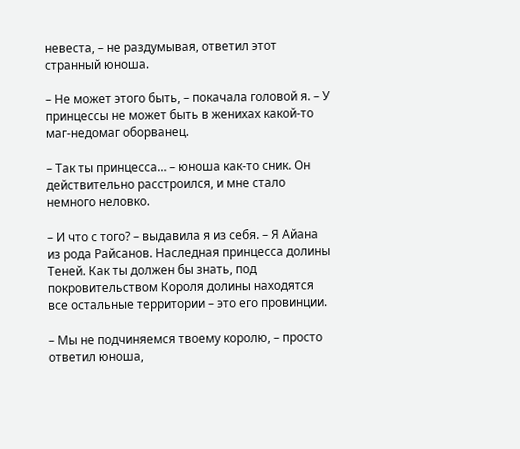невеста, – не раздумывая, ответил этот странный юноша.

– Не может этого быть, – покачала головой я. – У принцессы не может быть в женихах какой-то маг-недомаг оборванец.

– Так ты принцесса… – юноша как-то сник. Он действительно расстроился, и мне стало немного неловко.

– И что с того? – выдавила я из себя. – Я Айана из рода Райсанов. Наследная принцесса долины Теней. Как ты должен бы знать, под покровительством Короля долины находятся все остальные территории – это его провинции.

– Мы не подчиняемся твоему королю, – просто ответил юноша,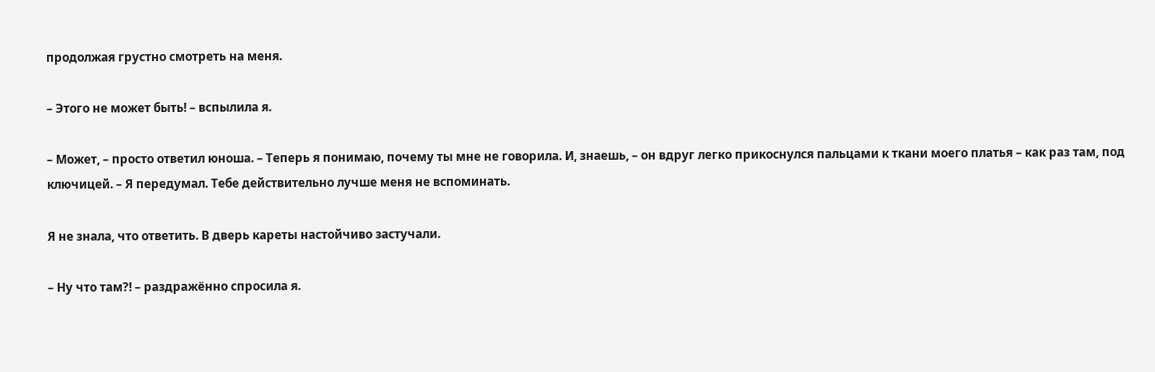продолжая грустно смотреть на меня.

– Этого не может быть! – вспылила я.

– Может, – просто ответил юноша. – Теперь я понимаю, почему ты мне не говорила. И, знаешь, – он вдруг легко прикоснулся пальцами к ткани моего платья – как раз там, под ключицей. – Я передумал. Тебе действительно лучше меня не вспоминать.

Я не знала, что ответить. В дверь кареты настойчиво застучали.

– Ну что там?! – раздражённо спросила я.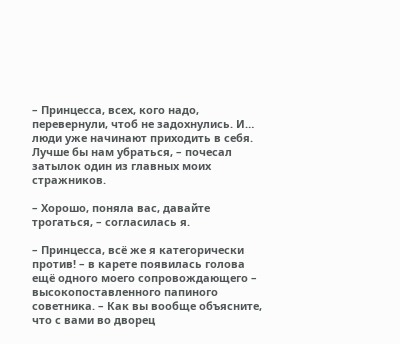– Принцесса, всех, кого надо, перевернули, чтоб не задохнулись. И… люди уже начинают приходить в себя. Лучше бы нам убраться, – почесал затылок один из главных моих стражников.

– Хорошо, поняла вас, давайте трогаться, – согласилась я.

– Принцесса, всё же я категорически против! – в карете появилась голова ещё одного моего сопровождающего – высокопоставленного папиного советника. – Как вы вообще объясните, что с вами во дворец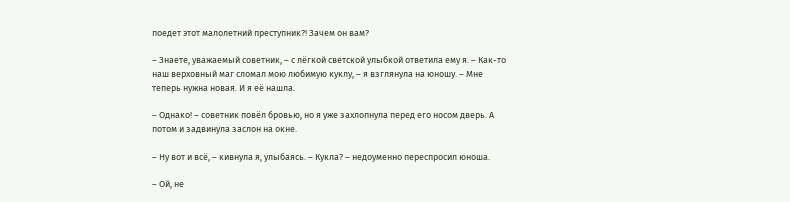поедет этот малолетний преступник?! Зачем он вам?

– Знаете, уважаемый советник, – с лёгкой светской улыбкой ответила ему я. – Как-то наш верховный маг сломал мою любимую куклу, – я взглянула на юношу. – Мне теперь нужна новая. И я её нашла.

– Однако! – советник повёл бровью, но я уже захлопнула перед его носом дверь. А потом и задвинула заслон на окне.

– Ну вот и всё, – кивнула я, улыбаясь. – Кукла? – недоуменно переспросил юноша.

– Ой, не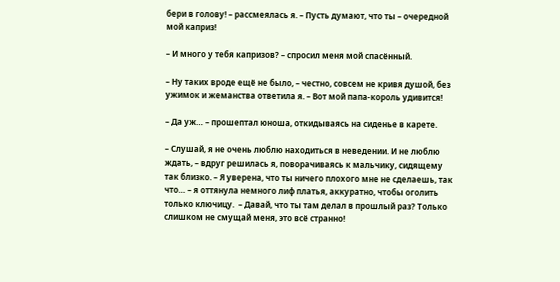бери в голову! – рассмеялась я. – Пусть думают, что ты – очередной мой каприз!

– И много у тебя капризов? – спросил меня мой спасённый.

– Ну таких вроде ещё не было, – честно, совсем не кривя душой, без ужимок и жеманства ответила я. – Вот мой папа-король удивится!

– Да уж… – прошептал юноша, откидываясь на сиденье в карете.

– Слушай, я не очень люблю находиться в неведении. И не люблю ждать, – вдруг решилась я, поворачиваясь к мальчику, сидящему так близко. – Я уверена, что ты ничего плохого мне не сделаешь, так что… – я оттянула немного лиф платья, аккуратно, чтобы оголить только ключицу.  – Давай, что ты там делал в прошлый раз? Только слишком не смущай меня, это всё странно!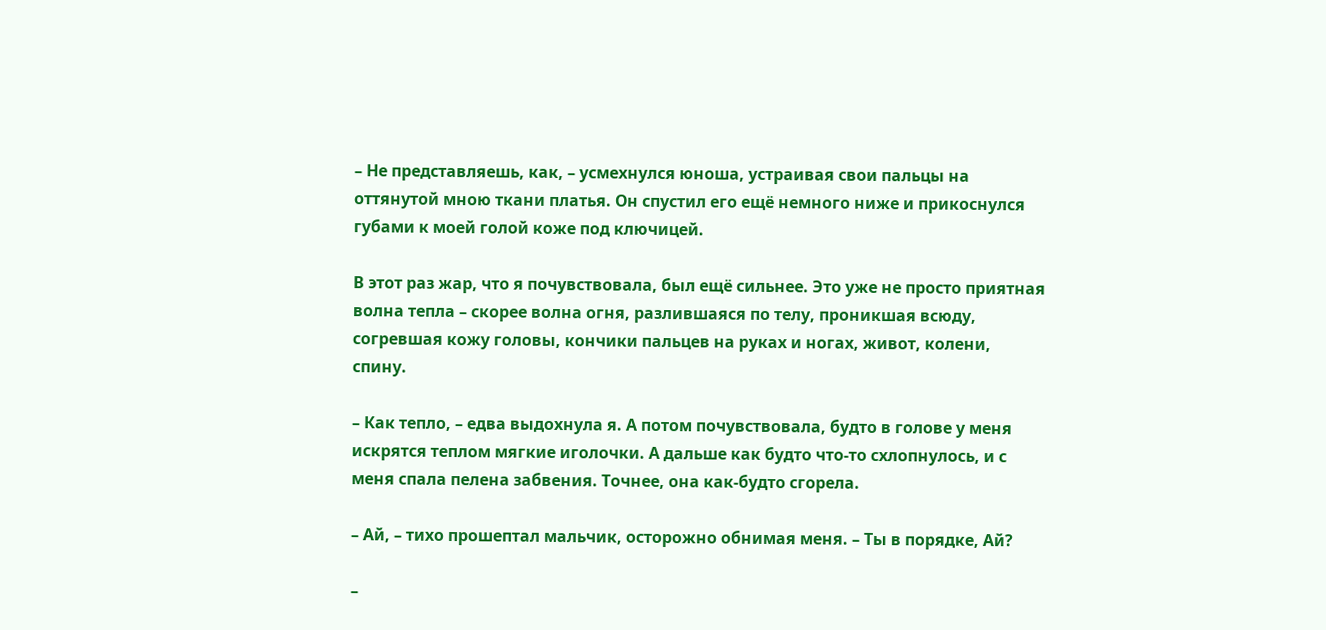– Не представляешь, как, – усмехнулся юноша, устраивая свои пальцы на оттянутой мною ткани платья. Он спустил его ещё немного ниже и прикоснулся губами к моей голой коже под ключицей.

В этот раз жар, что я почувствовала, был ещё сильнее. Это уже не просто приятная волна тепла – скорее волна огня, разлившаяся по телу, проникшая всюду, согревшая кожу головы, кончики пальцев на руках и ногах, живот, колени, спину.

– Как тепло, – едва выдохнула я. А потом почувствовала, будто в голове у меня искрятся теплом мягкие иголочки. А дальше как будто что-то схлопнулось, и с меня спала пелена забвения. Точнее, она как-будто сгорела.

– Ай, – тихо прошептал мальчик, осторожно обнимая меня. – Ты в порядке, Ай?

–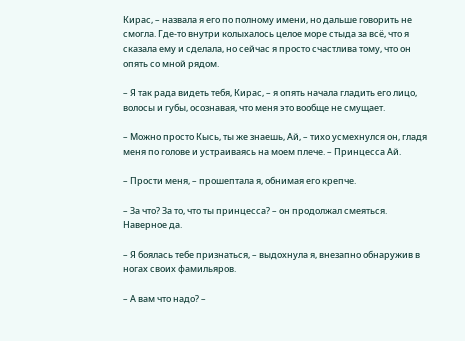Кирас, – назвала я его по полному имени, но дальше говорить не смогла. Где-то внутри колыхалось целое море стыда за всё, что я сказала ему и сделала, но сейчас я просто счастлива тому, что он опять со мной рядом.

– Я так рада видеть тебя, Кирас, – я опять начала гладить его лицо, волосы и губы, осознавая, что меня это вообще не смущает.

– Можно просто Кысь, ты же знаешь, Ай, – тихо усмехнулся он, гладя меня по голове и устраиваясь на моем плече. – Принцесса Ай.

– Прости меня, – прошептала я, обнимая его крепче.

– За что? За то, что ты принцесса? – он продолжал смеяться. Наверное да.

– Я боялась тебе признаться, – выдохнула я, внезапно обнаружив в ногах своих фамильяров.

– А вам что надо? –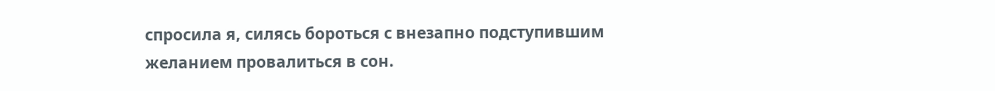спросила я, силясь бороться с внезапно подступившим желанием провалиться в сон.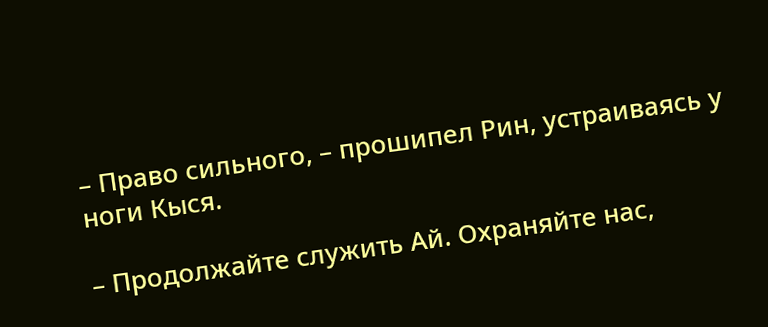– Право сильного, – прошипел Рин, устраиваясь у ноги Кыся.

– Продолжайте служить Ай. Охраняйте нас,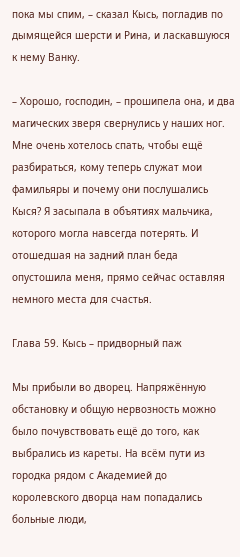пока мы спим, – сказал Кысь, погладив по дымящейся шерсти и Рина, и ласкавшуюся к нему Ванку.

– Хорошо, господин, – прошипела она, и два магических зверя свернулись у наших ног. Мне очень хотелось спать, чтобы ещё разбираться, кому теперь служат мои фамильяры и почему они послушались Кыся? Я засыпала в объятиях мальчика, которого могла навсегда потерять. И отошедшая на задний план беда опустошила меня, прямо сейчас оставляя немного места для счастья.

Глава 59. Кысь – придворный паж

Мы прибыли во дворец. Напряжённую обстановку и общую нервозность можно было почувствовать ещё до того, как выбрались из кареты. На всём пути из городка рядом с Академией до королевского дворца нам попадались больные люди,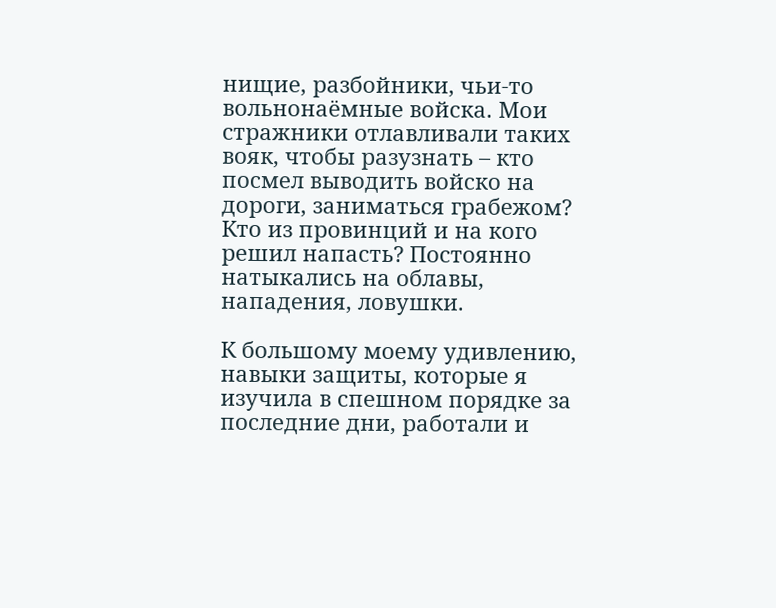нищие, разбойники, чьи-то вольнонаёмные войска. Мои стражники отлавливали таких вояк, чтобы разузнать – кто посмел выводить войско на дороги, заниматься грабежом? Кто из провинций и на кого решил напасть? Постоянно натыкались на облавы, нападения, ловушки.

К большому моему удивлению, навыки защиты, которые я изучила в спешном порядке за последние дни, работали и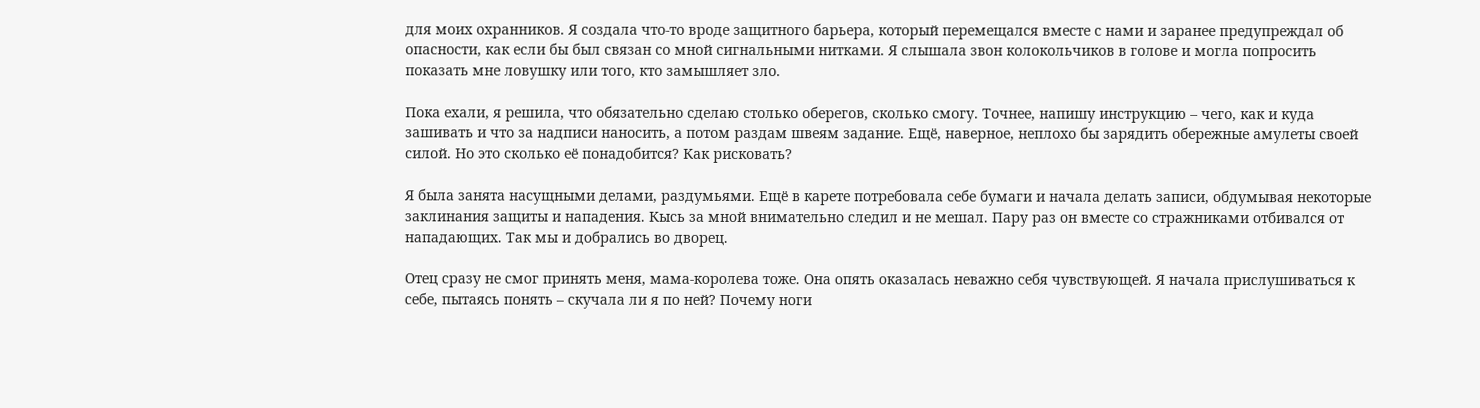для моих охранников. Я создала что-то вроде защитного барьера, который перемещался вместе с нами и заранее предупреждал об опасности, как если бы был связан со мной сигнальными нитками. Я слышала звон колокольчиков в голове и могла попросить показать мне ловушку или того, кто замышляет зло.

Пока ехали, я решила, что обязательно сделаю столько оберегов, сколько смогу. Точнее, напишу инструкцию – чего, как и куда зашивать и что за надписи наносить, а потом раздам швеям задание. Ещё, наверное, неплохо бы зарядить обережные амулеты своей силой. Но это сколько её понадобится? Как рисковать?

Я была занята насущными делами, раздумьями. Ещё в карете потребовала себе бумаги и начала делать записи, обдумывая некоторые заклинания защиты и нападения. Кысь за мной внимательно следил и не мешал. Пару раз он вместе со стражниками отбивался от нападающих. Так мы и добрались во дворец.

Отец сразу не смог принять меня, мама-королева тоже. Она опять оказалась неважно себя чувствующей. Я начала прислушиваться к себе, пытаясь понять – скучала ли я по ней? Почему ноги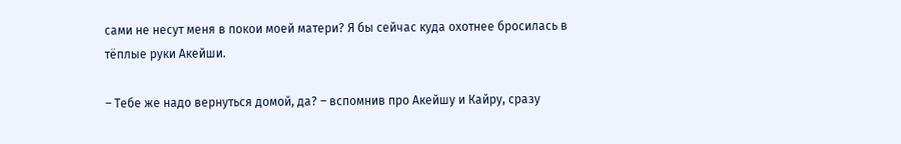сами не несут меня в покои моей матери? Я бы сейчас куда охотнее бросилась в тёплые руки Акейши.

– Тебе же надо вернуться домой, да? – вспомнив про Акейшу и Кайру, сразу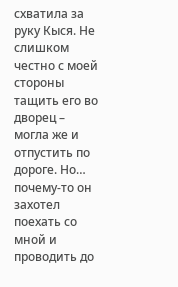схватила за руку Кыся. Не слишком честно с моей стороны тащить его во дворец – могла же и отпустить по дороге. Но… почему-то он захотел поехать со мной и проводить до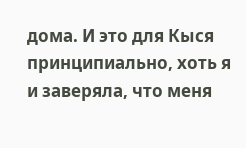дома. И это для Кыся принципиально, хоть я и заверяла, что меня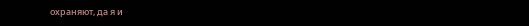охраняют, да я и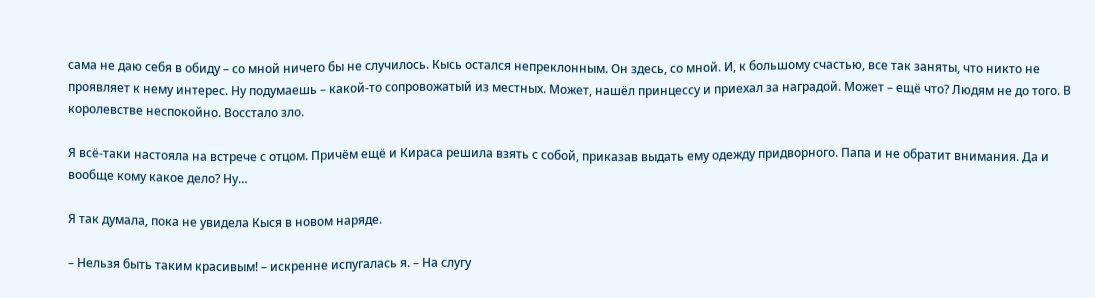сама не даю себя в обиду – со мной ничего бы не случилось. Кысь остался непреклонным. Он здесь, со мной. И, к большому счастью, все так заняты, что никто не проявляет к нему интерес. Ну подумаешь – какой-то сопровожатый из местных. Может, нашёл принцессу и приехал за наградой. Может – ещё что? Людям не до того. В королевстве неспокойно. Восстало зло.

Я всё-таки настояла на встрече с отцом. Причём ещё и Кираса решила взять с собой, приказав выдать ему одежду придворного. Папа и не обратит внимания. Да и вообще кому какое дело? Ну…

Я так думала, пока не увидела Кыся в новом наряде.

– Нельзя быть таким красивым! – искренне испугалась я. – На слугу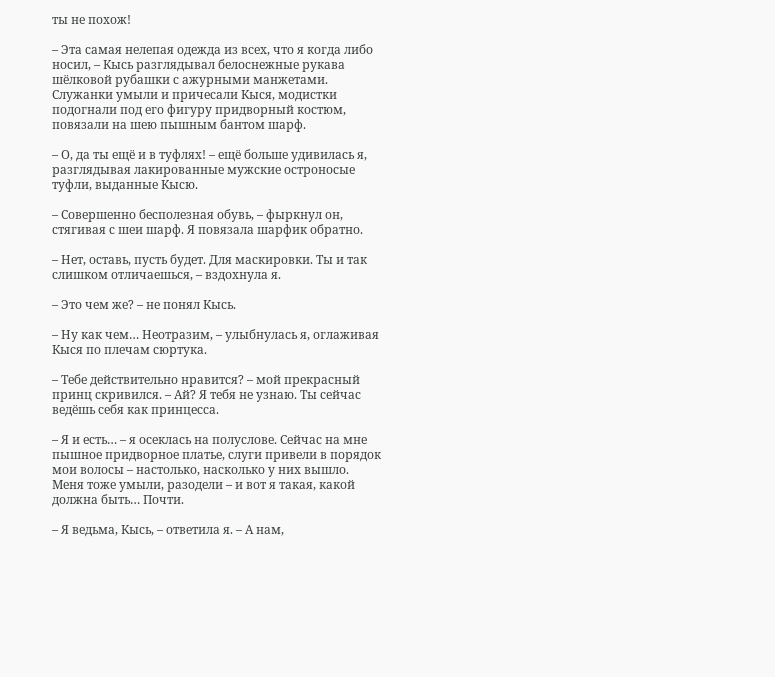ты не похож!

– Эта самая нелепая одежда из всех, что я когда либо носил, – Кысь разглядывал белоснежные рукава шёлковой рубашки с ажурными манжетами. Служанки умыли и причесали Кыся, модистки подогнали под его фигуру придворный костюм, повязали на шею пышным бантом шарф.

– О, да ты ещё и в туфлях! – ещё больше удивилась я, разглядывая лакированные мужские остроносые туфли, выданные Кысю.

– Совершенно бесполезная обувь, – фыркнул он, стягивая с шеи шарф. Я повязала шарфик обратно.

– Нет, оставь, пусть будет. Для маскировки. Ты и так слишком отличаешься, – вздохнула я.

– Это чем же? – не понял Кысь.

– Ну как чем… Неотразим, – улыбнулась я, оглаживая Кыся по плечам сюртука.

– Тебе действительно нравится? – мой прекрасный принц скривился. – Ай? Я тебя не узнаю. Ты сейчас ведёшь себя как принцесса.

– Я и есть… – я осеклась на полуслове. Сейчас на мне пышное придворное платье, слуги привели в порядок мои волосы – настолько, насколько у них вышло. Меня тоже умыли, разодели – и вот я такая, какой должна быть… Почти.

– Я ведьма, Кысь, – ответила я. – А нам,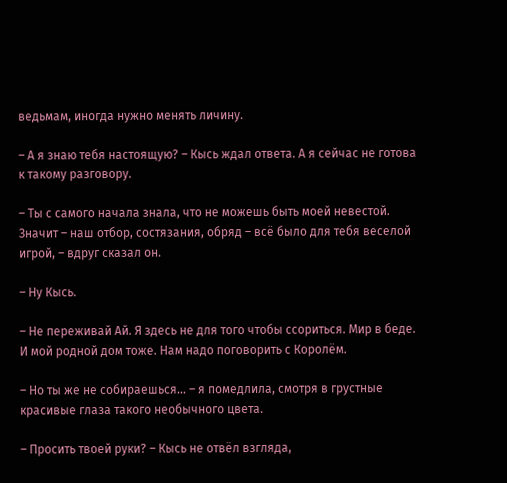ведьмам, иногда нужно менять личину.

– А я знаю тебя настоящую? – Кысь ждал ответа. А я сейчас не готова к такому разговору.

– Ты с самого начала знала, что не можешь быть моей невестой. Значит – наш отбор, состязания, обряд – всё было для тебя веселой игрой, – вдруг сказал он.

– Ну Кысь.

– Не переживай Ай. Я здесь не для того чтобы ссориться. Мир в беде. И мой родной дом тоже. Нам надо поговорить с Королём.

– Но ты же не собираешься… – я помедлила, смотря в грустные красивые глаза такого необычного цвета.

– Просить твоей руки? – Кысь не отвёл взгляда,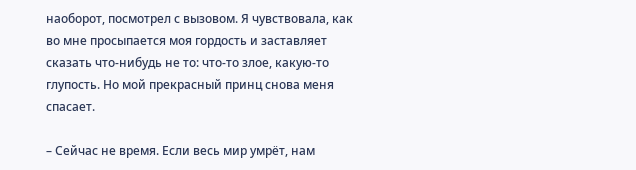наоборот, посмотрел с вызовом. Я чувствовала, как во мне просыпается моя гордость и заставляет сказать что-нибудь не то: что-то злое, какую-то глупость. Но мой прекрасный принц снова меня спасает.

– Сейчас не время. Если весь мир умрёт, нам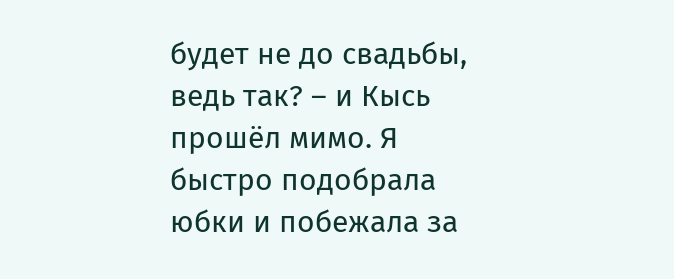будет не до свадьбы, ведь так? – и Кысь прошёл мимо. Я быстро подобрала юбки и побежала за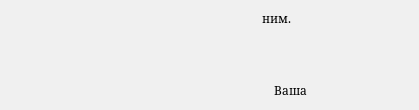ним.


    Ваша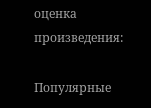оценка произведения:

Популярные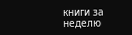книги за неделю